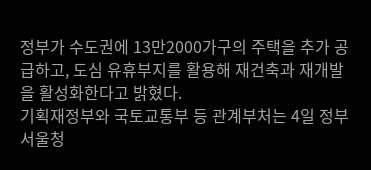정부가 수도권에 13만2000가구의 주택을 추가 공급하고, 도심 유휴부지를 활용해 재건축과 재개발을 활성화한다고 밝혔다.
기획재정부와 국토교통부 등 관계부처는 4일 정부서울청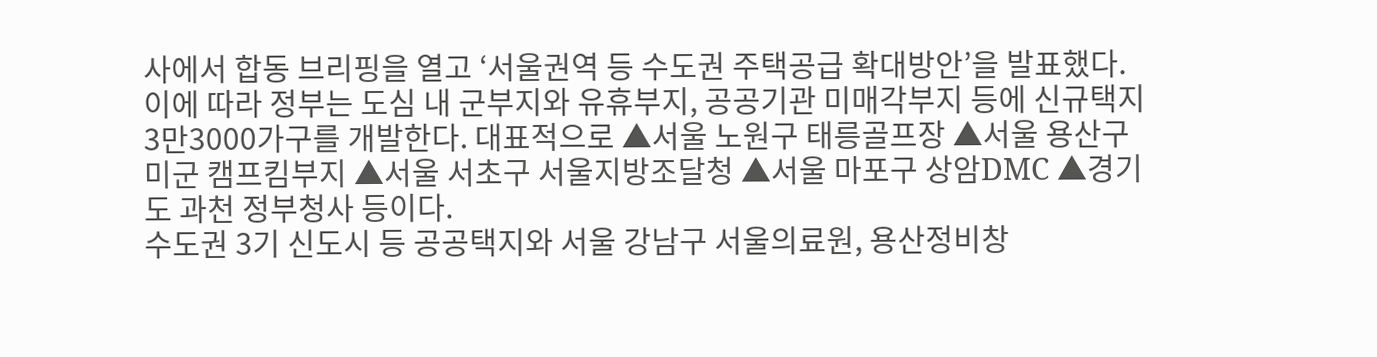사에서 합동 브리핑을 열고 ‘서울권역 등 수도권 주택공급 확대방안’을 발표했다.
이에 따라 정부는 도심 내 군부지와 유휴부지, 공공기관 미매각부지 등에 신규택지 3만3000가구를 개발한다. 대표적으로 ▲서울 노원구 태릉골프장 ▲서울 용산구 미군 캠프킴부지 ▲서울 서초구 서울지방조달청 ▲서울 마포구 상암DMC ▲경기도 과천 정부청사 등이다.
수도권 3기 신도시 등 공공택지와 서울 강남구 서울의료원, 용산정비창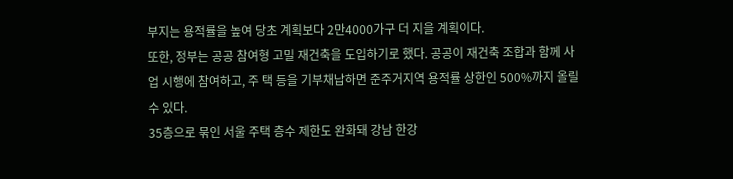부지는 용적률을 높여 당초 계획보다 2만4000가구 더 지을 계획이다.
또한, 정부는 공공 참여형 고밀 재건축을 도입하기로 했다. 공공이 재건축 조합과 함께 사업 시행에 참여하고, 주 택 등을 기부채납하면 준주거지역 용적률 상한인 500%까지 올릴 수 있다.
35층으로 묶인 서울 주택 층수 제한도 완화돼 강남 한강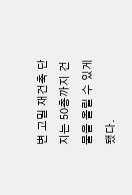변 고밀 재건축 단지는 50층까지 건물을 올릴 수 있게 됐다.